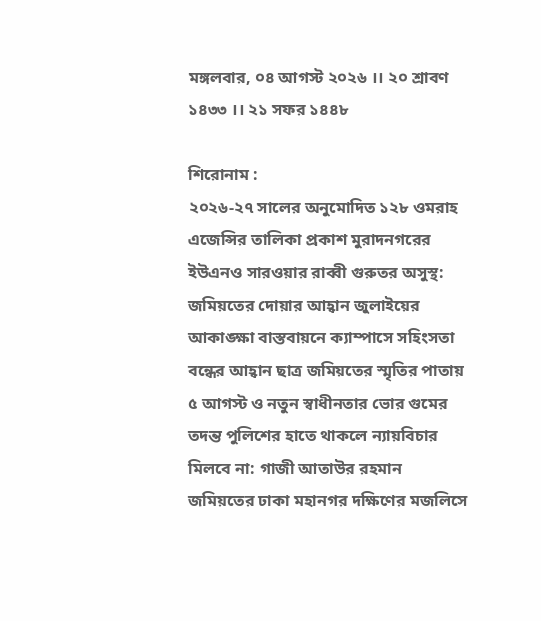মঙ্গলবার, ০৪ আগস্ট ২০২৬ ।। ২০ শ্রাবণ ১৪৩৩ ।। ২১ সফর ১৪৪৮

শিরোনাম :
২০২৬-২৭ সালের অনুমোদিত ১২৮ ওমরাহ এজেন্সির তালিকা প্রকাশ মুরাদনগরের ইউএনও সারওয়ার রাব্বী গুরুতর অসুস্থ: জমিয়তের দোয়ার আহ্বান জুলাইয়ের আকাঙ্ক্ষা বাস্তবায়নে ক্যাম্পাসে সহিংসতা বন্ধের আহ্বান ছাত্র জমিয়তের স্মৃতির পাতায় ৫ আগস্ট ও নতুন স্বাধীনতার ভোর গুমের তদন্ত পুলিশের হাতে থাকলে ন্যায়বিচার মিলবে না: গাজী আতাউর রহমান জমিয়তের ঢাকা মহানগর দক্ষিণের মজলিসে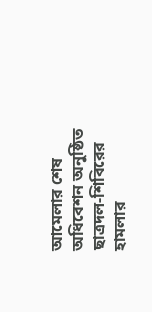আমেলার শেষ অধিবেশন অনুষ্ঠিত ছাত্রদল-শিবিরের হামলার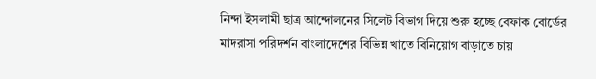নিন্দা ইসলামী ছাত্র আন্দোলনের সিলেট বিভাগ দিয়ে শুরু হচ্ছে বেফাক বোর্ডের মাদরাসা পরিদর্শন বাংলাদেশের বিভিন্ন খাতে বিনিয়োগ বাড়াতে চায়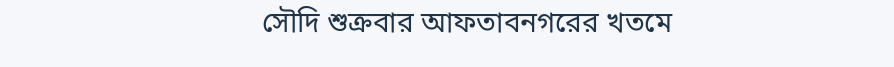সৌদি শুক্রবার আফতাবনগরের খতমে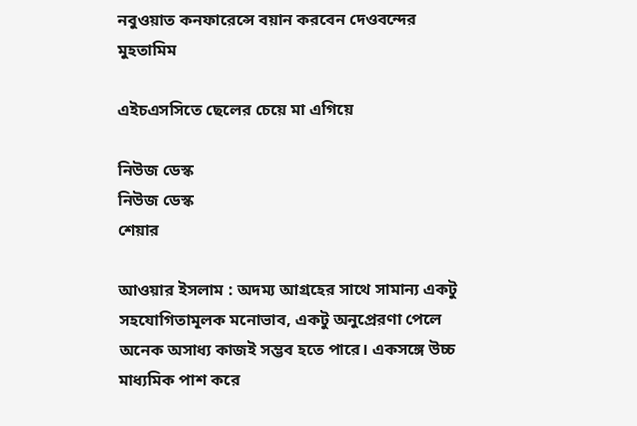নবুওয়াত কনফারেন্সে বয়ান করবেন দেওবন্দের মুহতামিম

এইচএসসিতে ছেলের চেয়ে মা এগিয়ে

নিউজ ডেস্ক
নিউজ ডেস্ক
শেয়ার

আওয়ার ইসলাম : অদম্য আগ্রহের সাথে সামান্য একটু সহযোগিতামূলক মনোভাব, একটু অনুপ্রেরণা পেলে অনেক অসাধ্য কাজই সম্ভব হতে পারে। একসঙ্গে উচ্চ মাধ্যমিক পাশ করে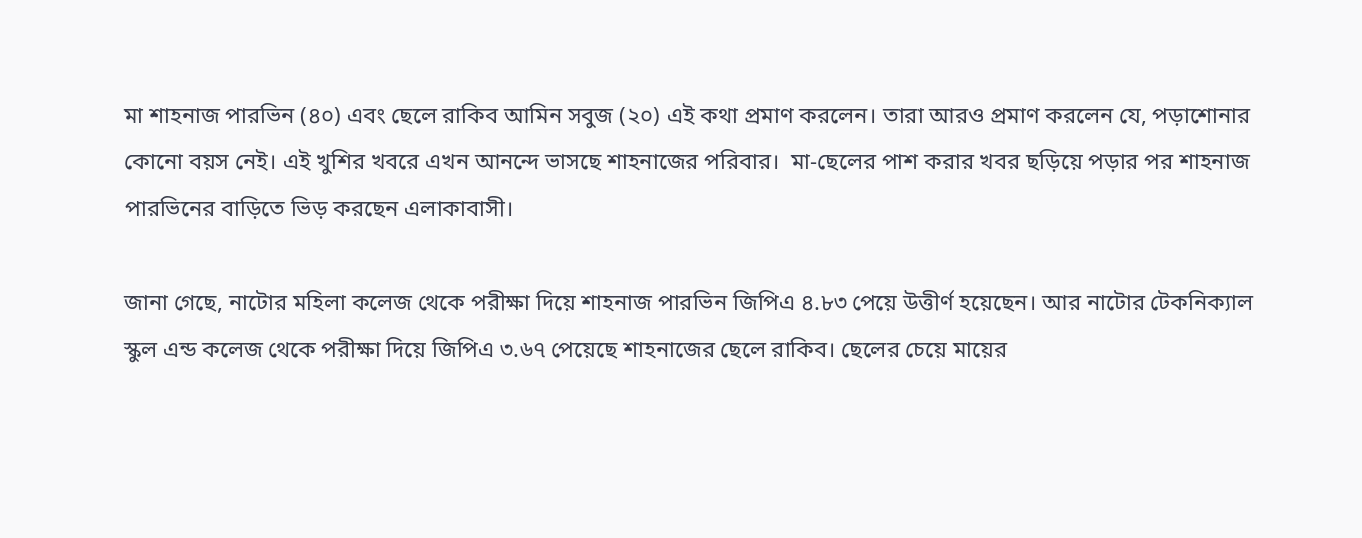মা শাহনাজ পারভিন (৪০) এবং ছেলে রাকিব আমিন সবুজ (২০) এই কথা প্রমাণ করলেন। তারা আরও প্রমাণ করলেন যে, পড়াশোনার কোনো বয়স নেই। এই খুশির খবরে এখন আনন্দে ভাসছে শাহনাজের পরিবার।  মা-ছেলের পাশ করার খবর ছড়িয়ে পড়ার পর শাহনাজ পারভিনের বাড়িতে ভিড় করছেন এলাকাবাসী।

জানা গেছে, নাটোর মহিলা কলেজ থেকে পরীক্ষা দিয়ে শাহনাজ পারভিন জিপিএ ৪.৮৩ পেয়ে উত্তীর্ণ হয়েছেন। আর নাটোর টেকনিক্যাল স্কুল এন্ড কলেজ থেকে পরীক্ষা দিয়ে জিপিএ ৩.৬৭ পেয়েছে শাহনাজের ছেলে রাকিব। ছেলের চেয়ে মায়ের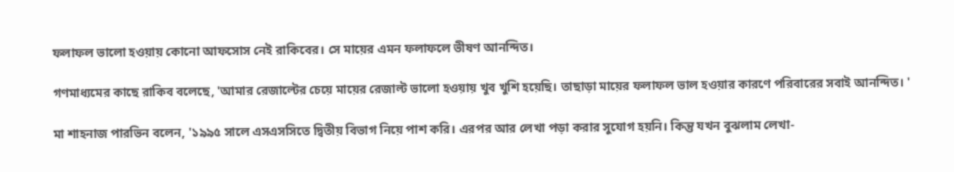ফলাফল ভালো হওয়ায় কোনো আফসোস নেই রাকিবের। সে মায়ের এমন ফলাফলে ভীষণ আনন্দিত।

গণমাধ্যমের কাছে রাকিব বলেছে, 'আমার রেজাল্টের চেয়ে মায়ের রেজাল্ট ভালো হওয়ায় খুব খুশি হয়েছি। তাছাড়া মায়ের ফলাফল ভাল হওয়ার কারণে পরিবারের সবাই আনন্দিত। '

মা শাহনাজ পারভিন বলেন, '১৯৯৫ সালে এসএসসিতে দ্বিতীয় বিভাগ নিয়ে পাশ করি। এরপর আর লেখা পড়া করার সুযোগ হয়নি। কিন্তু যখন বুঝলাম লেখা-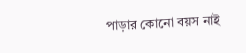পাড়ার কোনো বয়স নাই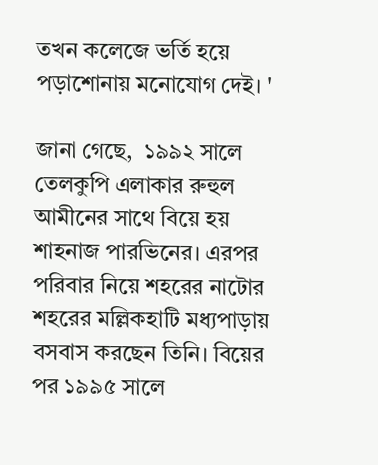তখন কলেজে ভর্তি হয়ে পড়াশোনায় মনোযোগ দেই। '

জানা গেছে,  ১৯৯২ সালে তেলকুপি এলাকার রুহুল আমীনের সাথে বিয়ে হয় শাহনাজ পারভিনের। এরপর পরিবার নিয়ে শহরের নাটোর শহরের মল্লিকহাটি মধ্যপাড়ায় বসবাস করছেন তিনি। বিয়ের পর ১৯৯৫ সালে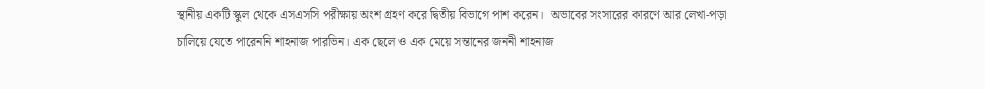স্থানীয় একটি স্কুল থেকে এসএসসি পরীক্ষায় অংশ গ্রহণ করে দ্বিতীয় বিভাগে পাশ করেন।  অভাবের সংসারের কারণে আর লেখা-পড়া চালিয়ে যেতে পারেননি শাহনাজ পারভিন। এক ছেলে ও এক মেয়ে সন্তানের জননী শাহনাজ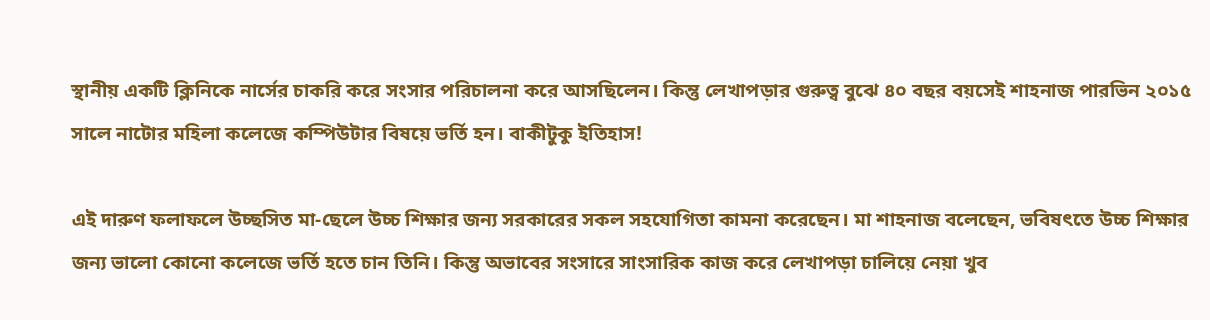স্থানীয় একটি ক্লিনিকে নার্সের চাকরি করে সংসার পরিচালনা করে আসছিলেন। কিন্তু লেখাপড়ার গুরুত্ব বুঝে ৪০ বছর বয়সেই শাহনাজ পারভিন ২০১৫ সালে নাটোর মহিলা কলেজে কম্পিউটার বিষয়ে ভর্তি হন। বাকীটুকু ইতিহাস!

এই দারুণ ফলাফলে উচ্ছসিত মা-ছেলে উচ্চ শিক্ষার জন্য সরকারের সকল সহযোগিতা কামনা করেছেন। মা শাহনাজ বলেছেন, ভবিষৎতে উচ্চ শিক্ষার জন্য ভালো কোনো কলেজে ভর্তি হতে চান তিনি। কিন্তু অভাবের সংসারে সাংসারিক কাজ করে লেখাপড়া চালিয়ে নেয়া খুব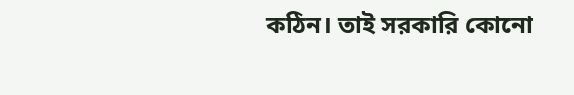কঠিন। তাই সরকারি কোনো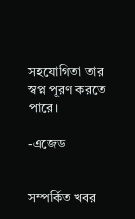সহযোগিতা তার স্বপ্ন পূরণ করতে পারে।

-এজেড


সম্পর্কিত খবর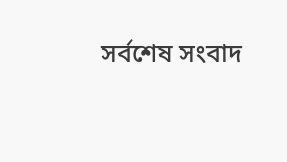সর্বশেষ সংবাদ